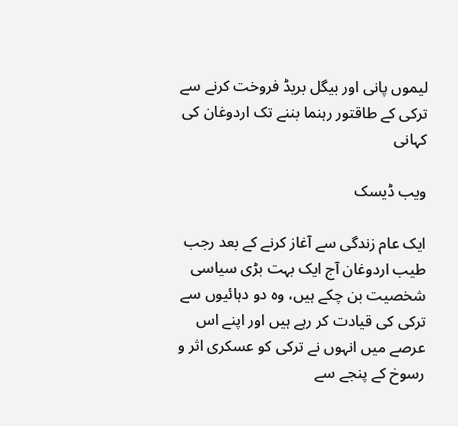لیموں پانی اور بیگل بریڈ فروخت کرنے سے ترکی کے طاقتور رہنما بننے تک اردوغان کی کہانی

ویب ڈیسک

ایک عام زندگی سے آغاز کرنے کے بعد رجب طیب اردوغان آج ایک بہت بڑی سیاسی شخصیت بن چکے ہیں، وہ دو دہائیوں سے ترکی کی قیادت کر رہے ہیں اور اپنے اس عرصے میں انہوں نے ترکی کو عسکری اثر و رسوخ کے پنجے سے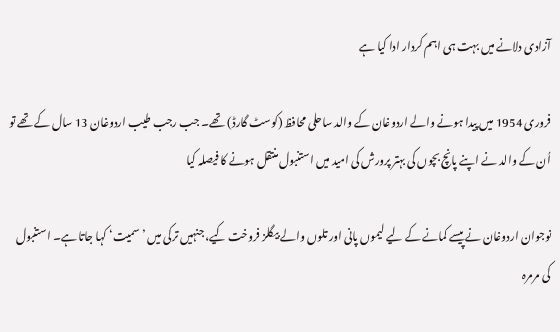آزادی دلانے میں بہت ہی اہم کردار ادا کیا ہے

فروری 1954 میں پیدا ہونے والے اردوغان کے والد ساحلی محافظ (کوسٹ گارڈ) تھے۔ جب رجب طیب اردوغان 13 سال کے تھے تو اُن کے والد نے اپنے پانچ بچوں کی بہتر پرورش کی امید میں استنبول منتقل ہونے کا فیصلہ کیا

نوجوان اردوغان نے پیسے کمانے کے لیے لیموں پانی اور تلوں والے بیگلز فروخت کیے، جنہیں ترکی میں ’سمیت‘ کہا جاتا ہے۔ استنبول کی مرمرہ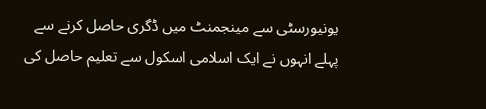یونیورسٹی سے مینجمنٹ میں ڈگری حاصل کرنے سے پہلے انہوں نے ایک اسلامی اسکول سے تعلیم حاصل کی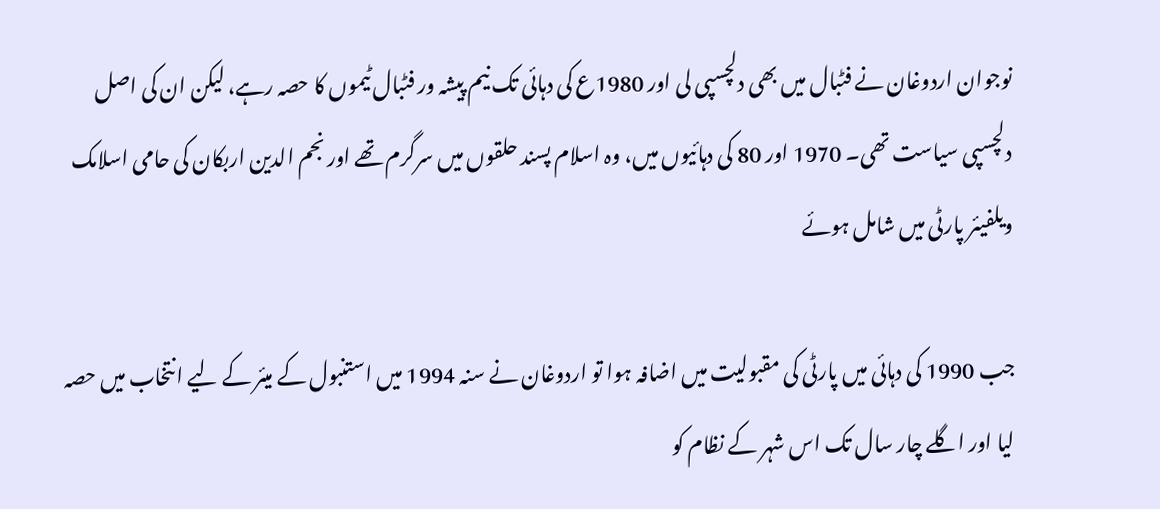نوجوان اردوغان نے فٹبال میں بھی دلچسپی لی اور 1980ع کی دہائی تک نیم پیشہ ور فٹبال ٹیموں کا حصہ رہے، لیکن ان کی اصل دلچسپی سیاست تھی۔ 1970 اور 80 کی دہائیوں میں، وہ اسلام پسند حلقوں میں سرگرم تھے اور نجم الدین اربکان کی حامی اسلامک ویلفیئر پارٹی میں شامل ہوئے

جب 1990 کی دہائی میں پارٹی کی مقبولیت میں اضافہ ہوا تو اردوغان نے سنہ 1994 میں استنبول کے میئر کے لیے انتخاب میں حصہ لیا اور اگلے چار سال تک اس شہر کے نظام کو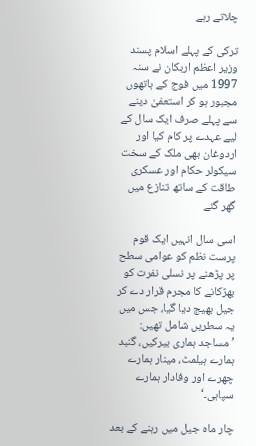چلاتے رہے

ترکی کے پہلے اسلام پسند وزیر اعظم اربکان نے سنہ 1997 میں فوج کے ہاتھوں مجبور ہو کر استعفیٰ دینے سے پہلے صرف ایک سال کے لیے عہدے پر کام کیا اور اردوغان بھی ملک کے سخت سیکولر حکام اور عسکری طاقت کے ساتھ تنازع میں گھر گئے

اسی سال انہیں ایک قوم پرست نظم کو عوامی سطح پر پڑھنے پر نسلی نفرت کو بھڑکانے کا مجرم قرار دے کر جیل بھیج دیا گیا، جس میں یہ سطریں شامل تھیں: ’مساجد ہماری بیرکیں، گنبد ہمارے ہیلمٹ، مینار ہمارے چھرے اور وفادار ہمارے سپاہی۔‘

چار ماہ جیل میں رہنے کے بعد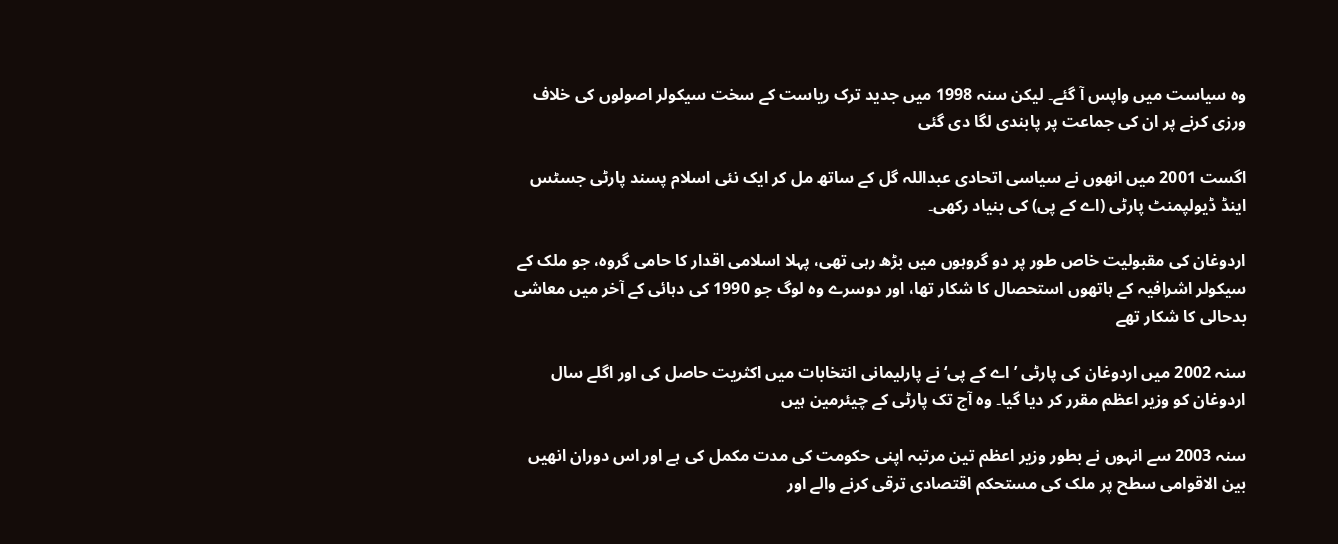وہ سیاست میں واپس آ گئے۔ لیکن سنہ 1998 میں جدید ترک ریاست کے سخت سیکولر اصولوں کی خلاف ورزی کرنے پر ان کی جماعت پر پابندی لگا دی گئی

اگست 2001 میں انھوں نے سیاسی اتحادی عبداللہ گل کے ساتھ مل کر ایک نئی اسلام پسند پارٹی جسٹس اینڈ ڈیولپمنٹ پارٹی (اے کے پی) کی بنیاد رکھی۔

اردوغان کی مقبولیت خاص طور پر دو گروہوں میں بڑھ رہی تھی، پہلا اسلامی اقدار کا حامی گروہ، جو ملک کے سیکولر اشرافیہ کے ہاتھوں استحصال کا شکار تھا، اور دوسرے وہ لوگ جو 1990 کی دہائی کے آخر میں معاشی بدحالی کا شکار تھے

سنہ 2002 میں اردوغان کی پارٹی ’اے کے پی‘ نے پارلیمانی انتخابات میں اکثریت حاصل کی اور اگلے سال اردوغان کو وزیر اعظم مقرر کر دیا گیا۔ وہ آج تک پارٹی کے چیئرمین ہیں

سنہ 2003 سے انہوں نے بطور وزیر اعظم تین مرتبہ اپنی حکومت کی مدت مکمل کی ہے اور اس دوران انھیں بین الاقوامی سطح پر ملک کی مستحکم اقتصادی ترقی کرنے والے اور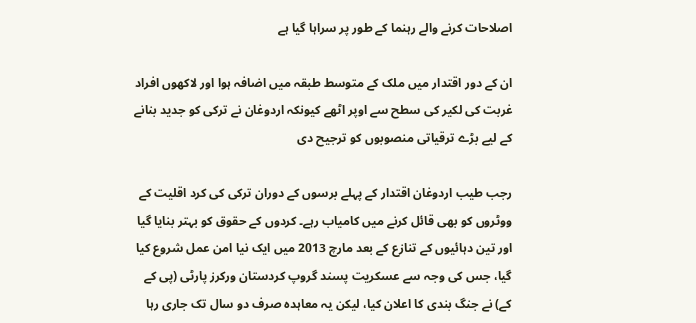اصلاحات کرنے والے رہنما کے طور پر سراہا گیا ہے

ان کے دور اقتدار میں ملک کے متوسط طبقہ میں اضافہ ہوا اور لاکھوں افراد غربت کی لکیر کی سطح سے اوپر اٹھے کیونکہ اردوغان نے ترکی کو جدید بنانے کے لیے بڑے ترقیاتی منصوبوں کو ترجیح دی

رجب طیب اردوغان اقتدار کے پہلے برسوں کے دوران ترکی کی کرد اقلیت کے ووٹروں کو بھی قائل کرنے میں کامیاب رہے۔ کردوں کے حقوق کو بہتر بنایا گیا اور تین دہائیوں کے تنازع کے بعد مارچ 2013 میں ایک نیا امن عمل شروع کیا گیا، جس کی وجہ سے عسکریت پسند گروپ کردستان ورکرز پارٹی (پی کے کے) نے جنگ بندی کا اعلان کیا، لیکن یہ معاہدہ صرف دو سال تک جاری رہا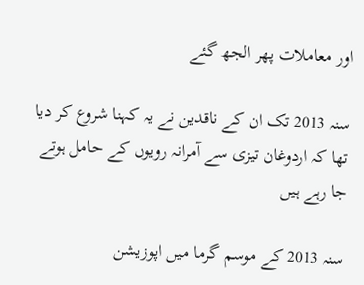اور معاملات پھر الجھ گئے

سنہ 2013 تک ان کے ناقدین نے یہ کہنا شروع کر دیا تھا کہ اردوغان تیزی سے آمرانہ رویوں کے حامل ہوتے جا رہے ہیں

سنہ 2013 کے موسم گرما میں اپوزیشن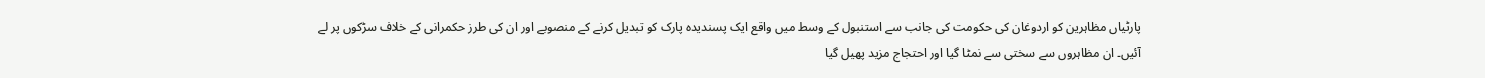پارٹیاں مظاہرین کو اردوغان کی حکومت کی جانب سے استنبول کے وسط میں واقع ایک پسندیدہ پارک کو تبدیل کرنے کے منصوبے اور ان کی طرز حکمرانی کے خلاف سڑکوں پر لے آئیں۔ ان مظاہروں سے سختی سے نمٹا گیا اور احتجاج مزید پھیل گیا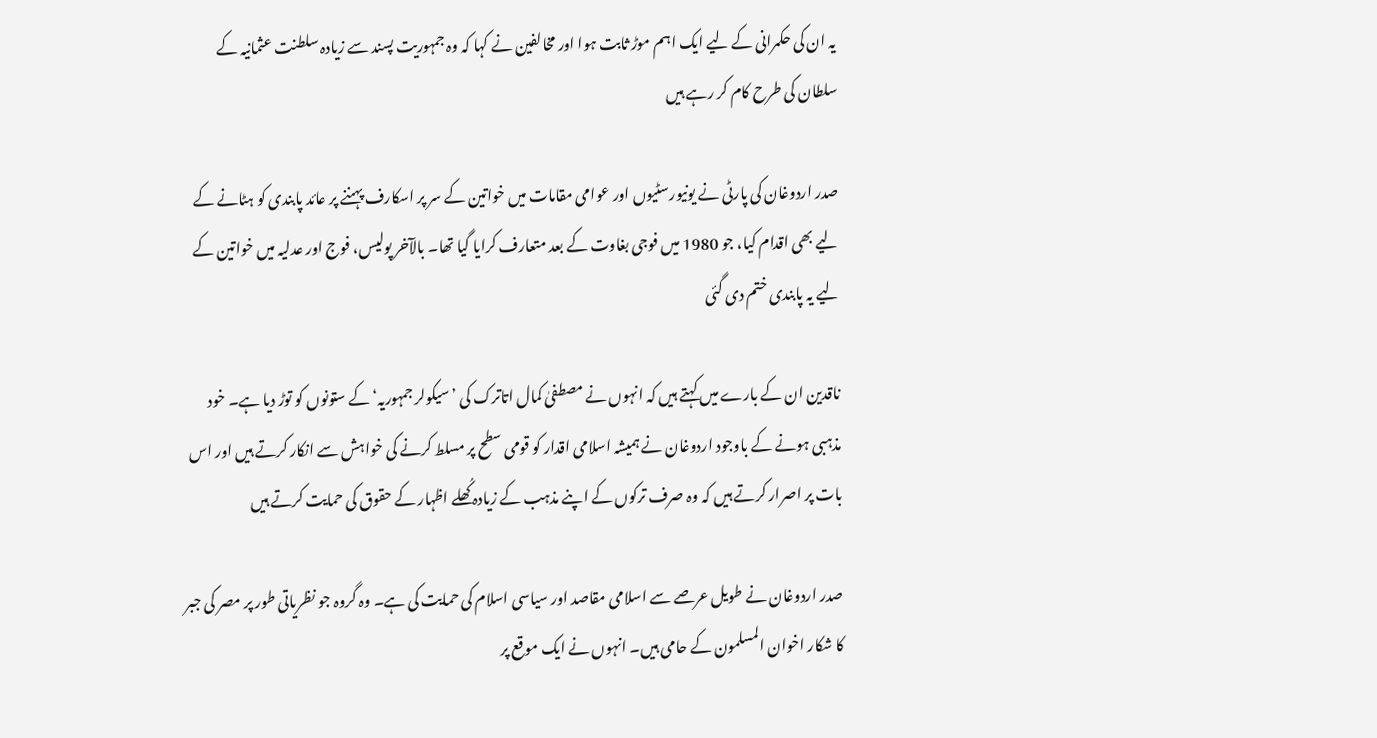یہ ان کی حکمرانی کے لیے ایک اہم موڑ ثابت ہوا اور مخالفین نے کہا کہ وہ جمہوریت پسند سے زیادہ سلطنت عثمانیہ کے سلطان کی طرح کام کر رہے ہیں

صدر اردوغان کی پارٹی نے یونیورسٹیوں اور عوامی مقامات میں خواتین کے سر پر اسکارف پہننے پر عائد پابندی کو ہٹانے کے لیے بھی اقدام کیا، جو 1980 میں فوجی بغاوت کے بعد متعارف کرایا گیا تھا۔ بالآخر پولیس، فوج اور عدلیہ میں خواتین کے لیے یہ پابندی ختم دی گئی

ناقدین ان کے بارے میں کہتے ہیں کہ انہوں نے مصطفیٰ کمال اتاترک کی ’سیکولر جمہوریہ‘ کے ستونوں کو توڑ دیا ہے۔ خود مذہبی ہونے کے باوجود اردوغان نے ہمیشہ اسلامی اقدار کو قومی سطح پر مسلط کرنے کی خواہش سے انکار کرتے ہیں اور اس بات پر اصرار کرتے ہیں کہ وہ صرف ترکوں کے اپنے مذہب کے زیادہ کُھلے اظہار کے حقوق کی حمایت کرتے ہیں

صدر اردوغان نے طویل عرصے سے اسلامی مقاصد اور سیاسی اسلام کی حمایت کی ہے۔ وہ گروہ جو نظریاتی طور پر مصر کی جبر کا شکار اخوان المسلمون کے حامی ہیں۔ انہوں نے ایک موقع پر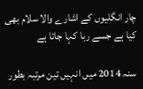چار انگلیوں کے اشارے والا سلام بھی کیا ہے جسے ربا کہا جاتا ہے

سنہ 2014 میں انہیں تین مرتبہ بطور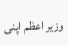وزیر اعظم اپنی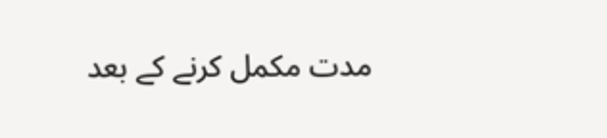مدت مکمل کرنے کے بعد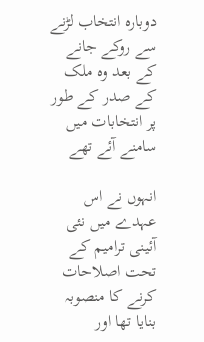دوبارہ انتخاب لڑنے سے روکے جانے کے بعد وہ ملک کے صدر کے طور پر انتخابات میں سامنے آئے تھے

انہوں نے اس عہدے میں نئی آئینی ترامیم کے تحت اصلاحات کرنے کا منصوبہ بنایا تھا اور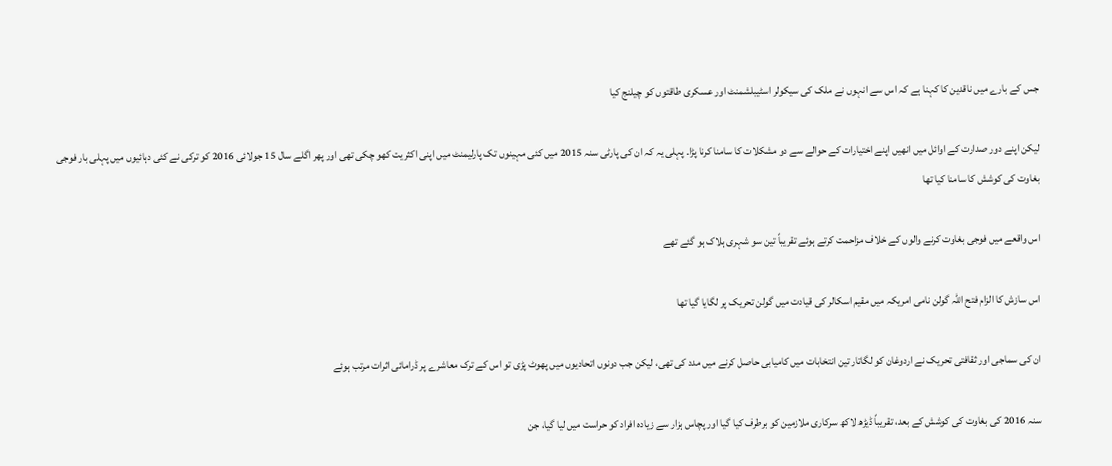جس کے بارے میں ناقدین کا کہنا ہے کہ اس سے انہوں نے ملک کی سیکولر اسٹیبلشمنٹ اور عسکری طاقتوں کو چیلنج کیا

لیکن اپنے دور صدارت کے اوائل میں انھیں اپنے اختیارات کے حوالے سے دو مشکلات کا سامنا کرنا پڑا۔ پہلی یہ کہ ان کی پارٹی سنہ 2015 میں کئی مہینوں تک پارلیمنٹ میں اپنی اکثریت کھو چکی تھی اور پھر اگلے سال 15 جولائی 2016 کو ترکی نے کئی دہائیوں میں پہلی بار فوجی بغاوت کی کوشش کا سامنا کیا تھا

اس واقعے میں فوجی بغاوت کرنے والوں کے خلاف مزاحمت کرتے ہوئے تقریباً تین سو شہری ہلاک ہو گئے تھے

اس سازش کا الزام فتح اللہ گولن نامی امریکہ میں مقیم اسکالر کی قیادت میں گولن تحریک پر لگایا گیا تھا

ان کی سماجی اور ثقافتی تحریک نے اردوغان کو لگاتار تین انتخابات میں کامیابی حاصل کرنے میں مدد کی تھی، لیکن جب دونوں اتحادیوں میں پھوٹ پڑی تو اس کے ترک معاشرے پر ڈرامائی اثرات مرتب ہوئے

سنہ 2016 کی بغاوت کی کوشش کے بعد، تقریباً ڈیڑھ لاکھ سرکاری ملازمین کو برطرف کیا گیا اور پچاس ہزار سے زیادہ افراد کو حراست میں لیا گیا، جن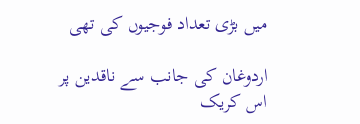میں بڑی تعداد فوجیوں کی تھی

اردوغان کی جانب سے ناقدین پر اس کریک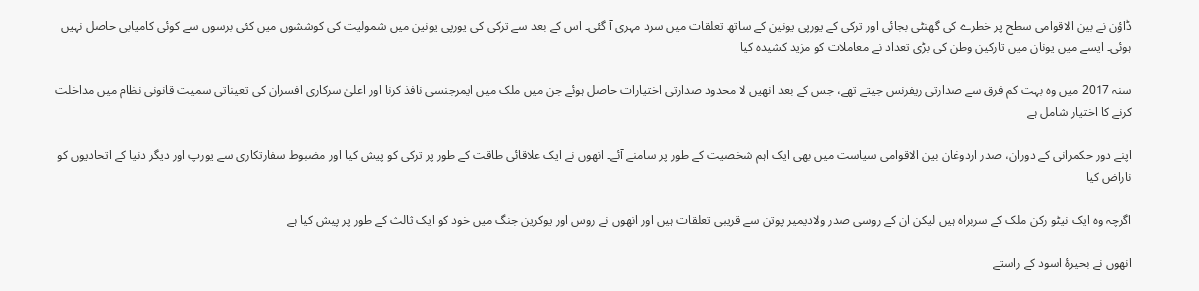ڈاؤن نے بین الاقوامی سطح پر خطرے کی گھنٹی بجائی اور ترکی کے یورپی یونین کے ساتھ تعلقات میں سرد مہری آ گئی۔ اس کے بعد سے ترکی کی یورپی یونین میں شمولیت کی کوششوں میں کئی برسوں سے کوئی کامیابی حاصل نہیں ہوئی۔ ایسے میں یونان میں تارکین وطن کی بڑی تعداد نے معاملات کو مزید کشیدہ کیا

سنہ 2017 میں وہ بہت کم فرق سے صدارتی ریفرنس جیتے تھے، جس کے بعد انھیں لا محدود صدارتی اختیارات حاصل ہوئے جن میں ملک میں ایمرجنسی نافذ کرنا اور اعلیٰ سرکاری افسران کی تعیناتی سمیت قانونی نظام میں مداخلت کرنے کا اختیار شامل ہے

اپنے دور حکمرانی کے دوران، صدر اردوغان بین الاقوامی سیاست میں بھی ایک اہم شخصیت کے طور پر سامنے آئے۔ انھوں نے ایک علاقائی طاقت کے طور پر ترکی کو پیش کیا اور مضبوط سفارتکاری سے یورپ اور دیگر دنیا کے اتحادیوں کو ناراض کیا

اگرچہ وہ ایک نیٹو رکن ملک کے سربراہ ہیں لیکن ان کے روسی صدر ولادیمیر پوتن سے قریبی تعلقات ہیں اور انھوں نے روس اور یوکرین جنگ میں خود کو ایک ثالث کے طور پر پیش کیا ہے

انھوں نے بحیرۂ اسود کے راستے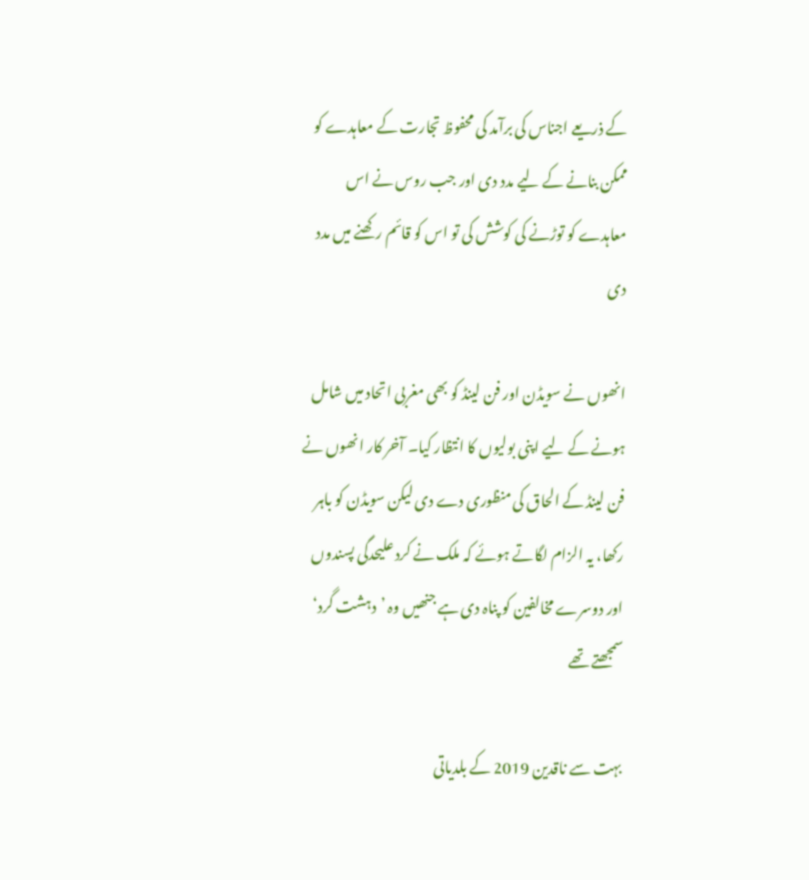کے ذریعے اجناس کی برآمد کی محفوظ تجارت کے معاہدے کو ممکن بنانے کے لیے مدد دی اور جب روس نے اس معاہدے کو توڑنے کی کوشش کی تو اس کو قائم رکھنے میں مدد دی

انھوں نے سویڈن اور فن لینڈ کو بھی مغربی اتحاد میں شامل ہونے کے لیے اپنی بولیوں کا انتظار کیا۔ آخر کار انھوں نے فن لینڈ کے الحاق کی منظوری دے دی لیکن سویڈن کو باہر رکھا، یہ الزام لگاتے ہوئے کہ ملک نے کرد علیحدگی پسندوں اور دوسرے مخالفین کو پناہ دی ہے جنھیں وہ ’دہشت گرد‘ سمجھتے تھے

بہت سے ناقدین 2019 کے بلدیاتی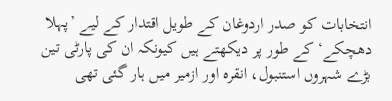انتخابات کو صدر اردوغان کے طویل اقتدار کے لیے ’پہلا دھچکے‘ کے طور پر دیکھتے ہیں کیونکہ ان کی پارٹی تین بڑے شہروں استنبول، انقرہ اور ازمیر میں ہار گئی تھی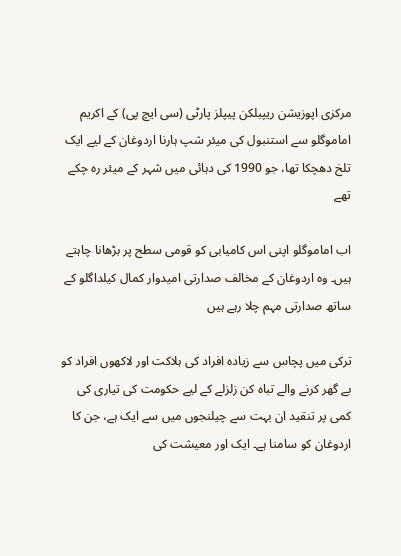مرکزی اپوزیشن ریپبلکن پیپلز پارٹی (سی ایچ پی) کے اکریم اماموگلو سے استنبول کی میئر شپ ہارنا اردوغان کے لیے ایک تلخ دھچکا تھا، جو 1990 کی دہائی میں شہر کے میئر رہ چکے تھے

اب اماموگلو اپنی اس کامیابی کو قومی سطح پر بڑھانا چاہتے ہیں۔ وہ اردوغان کے مخالف صدارتی امیدوار کمال کیلداگلو کے ساتھ صدارتی مہم چلا رہے ہیں

ترکی میں پچاس سے زیادہ افراد کی ہلاکت اور لاکھوں افراد کو بے گھر کرنے والے تباہ کن زلزلے کے لیے حکومت کی تیاری کی کمی پر تنقید ان بہت سے چیلنجوں میں سے ایک ہے، جن کا اردوغان کو سامنا ہے۔ ایک اور معیشت کی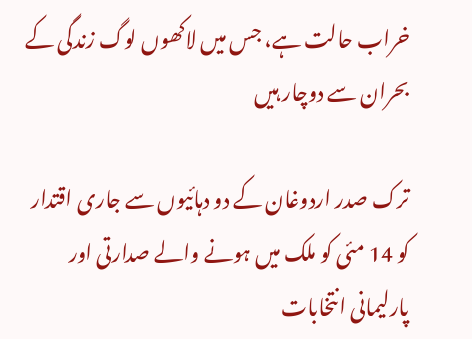خراب حالت ہے، جس میں لاکھوں لوگ زندگی کے بحران سے دوچار ہیں

ترک صدر اردوغان کے دو دہائیوں سے جاری اقتدار کو 14 مئی کو ملک میں ہونے والے صدارتی اور پارلیمانی انتخابات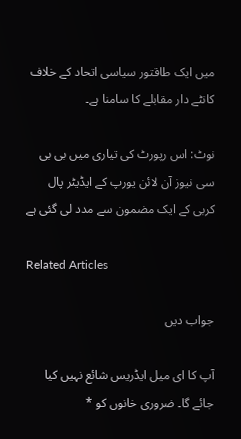میں ایک طاقتور سیاسی اتحاد کے خلاف کانٹے دار مقابلے کا سامنا ہے۔

نوٹ: اس رپورٹ کی تیاری میں بی بی سی نیوز آن لائن یورپ کے ایڈیٹر پال کربی کے ایک مضمون سے مدد لی گئی ہے

Related Articles

جواب دیں

آپ کا ای میل ایڈریس شائع نہیں کیا جائے گا۔ ضروری خانوں کو *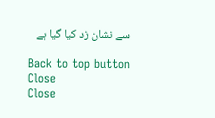سے نشان زد کیا گیا ہے

Back to top button
Close
Close